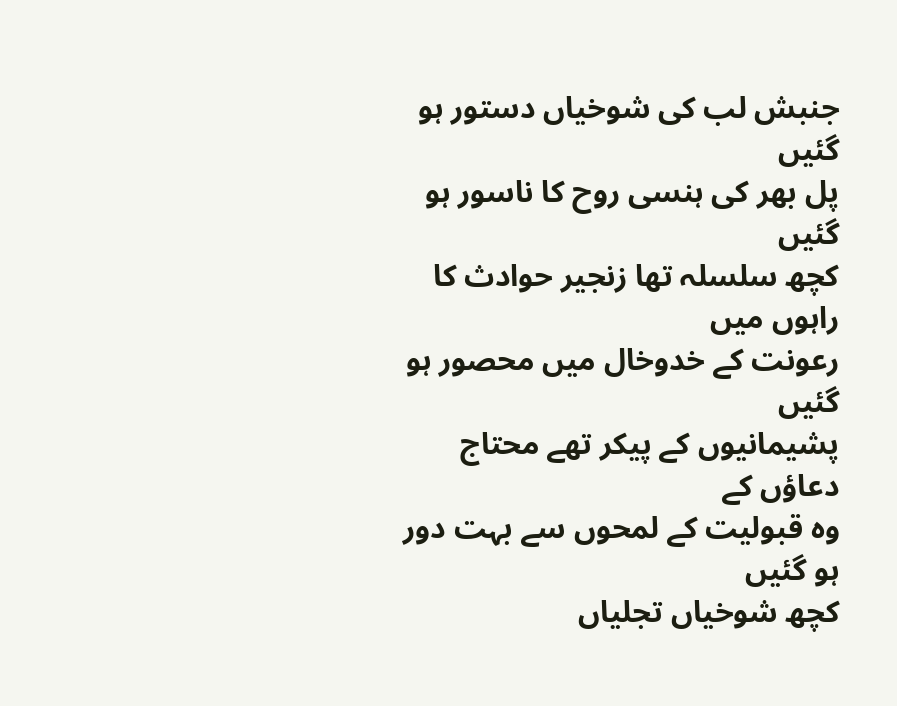جنبش لب کی شوخیاں دستور ہو گئیں
پل بھر کی ہنسی روح کا ناسور ہو گئیں
کچھ سلسلہ تھا زنجیر حوادث کا راہوں میں
رعونت کے خدوخال میں محصور ہو گئیں
پشیمانیوں کے پیکر تھے محتاج دعاؤں کے
وہ قبولیت کے لمحوں سے بہت دور ہو گئیں
کچھ شوخیاں تجلیاں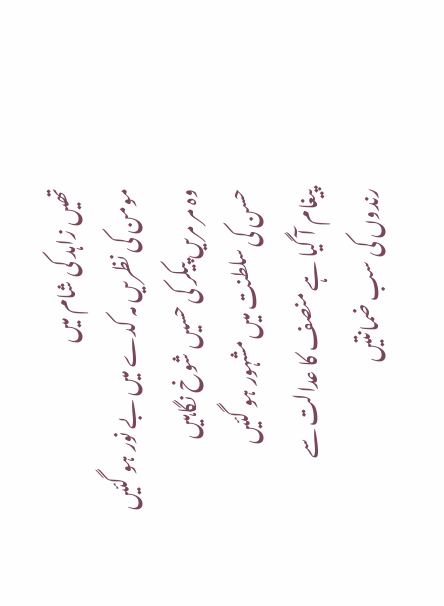تھیں زاہد کی شام میں
مومن کی نظریں مہ کدے میں بے نور ہو گئیں
وہ مر مریں پیکر کی حسیں شوخ نگاہیں
حسن کی سلطنت میں مشہور ہو گئیں
پیغام آ گیا ہے منصف کا عدالت سے
رندوں کی سب ضمانتیں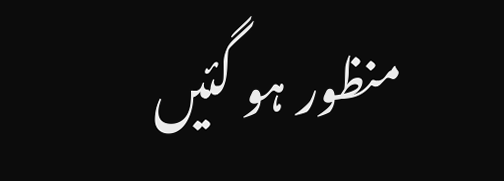منظور ہو گئیں